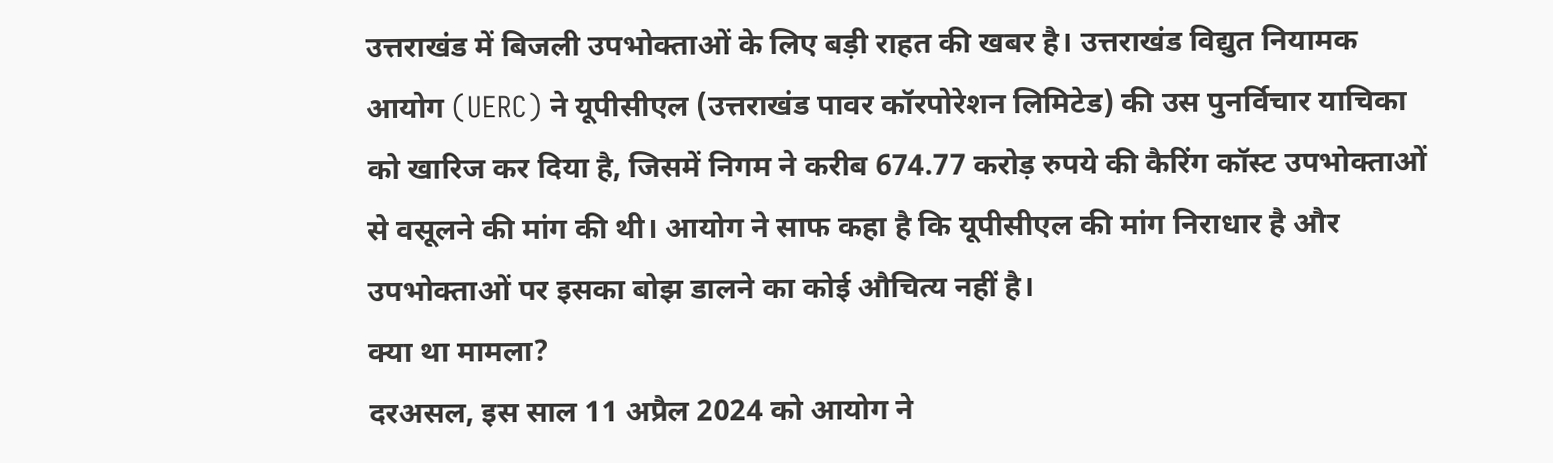उत्तराखंड में बिजली उपभोक्ताओं के लिए बड़ी राहत की खबर है। उत्तराखंड विद्युत नियामक आयोग (UERC) ने यूपीसीएल (उत्तराखंड पावर कॉरपोरेशन लिमिटेड) की उस पुनर्विचार याचिका को खारिज कर दिया है, जिसमें निगम ने करीब 674.77 करोड़ रुपये की कैरिंग कॉस्ट उपभोक्ताओं से वसूलने की मांग की थी। आयोग ने साफ कहा है कि यूपीसीएल की मांग निराधार है और उपभोक्ताओं पर इसका बोझ डालने का कोई औचित्य नहीं है।
क्या था मामला?
दरअसल, इस साल 11 अप्रैल 2024 को आयोग ने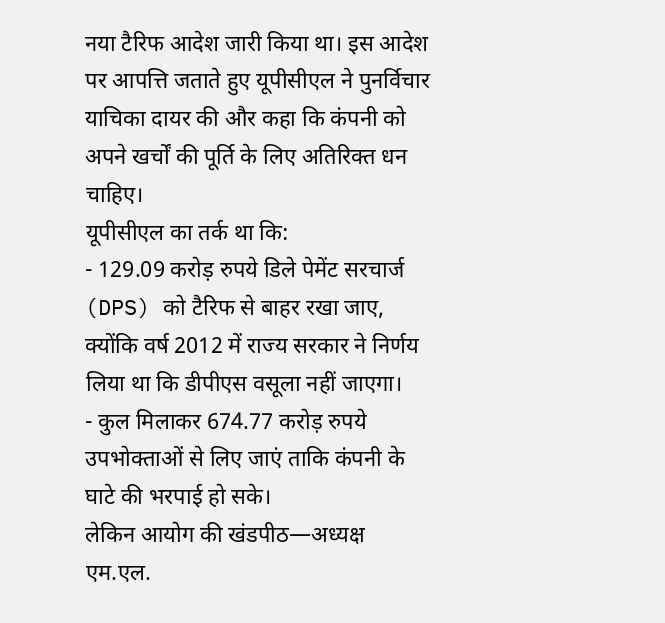नया टैरिफ आदेश जारी किया था। इस आदेश पर आपत्ति जताते हुए यूपीसीएल ने पुनर्विचार याचिका दायर की और कहा कि कंपनी को अपने खर्चों की पूर्ति के लिए अतिरिक्त धन चाहिए।
यूपीसीएल का तर्क था कि:
- 129.09 करोड़ रुपये डिले पेमेंट सरचार्ज (DPS) को टैरिफ से बाहर रखा जाए, क्योंकि वर्ष 2012 में राज्य सरकार ने निर्णय लिया था कि डीपीएस वसूला नहीं जाएगा।
- कुल मिलाकर 674.77 करोड़ रुपये उपभोक्ताओं से लिए जाएं ताकि कंपनी के घाटे की भरपाई हो सके।
लेकिन आयोग की खंडपीठ—अध्यक्ष एम.एल.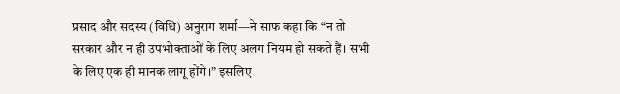प्रसाद और सदस्य (विधि) अनुराग शर्मा—ने साफ कहा कि “न तो सरकार और न ही उपभोक्ताओं के लिए अलग नियम हो सकते हैं। सभी के लिए एक ही मानक लागू होंगे।” इसलिए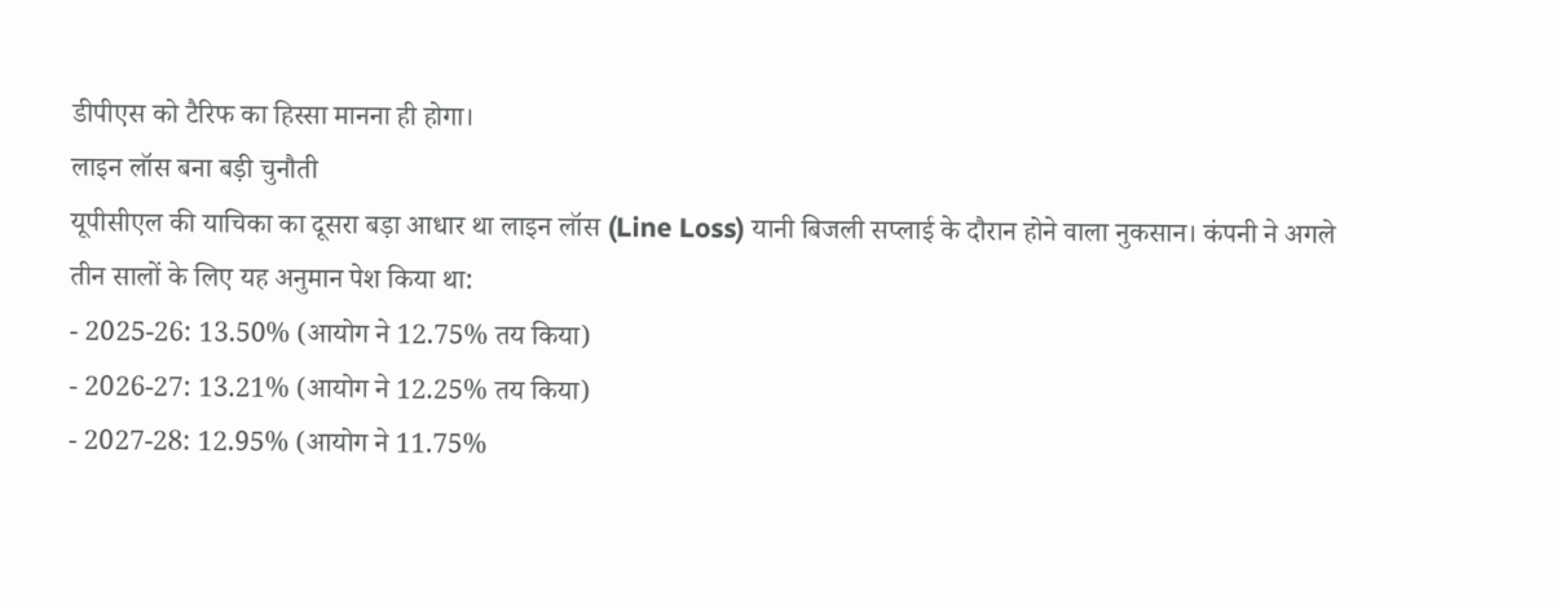डीपीएस को टैरिफ का हिस्सा मानना ही होगा।
लाइन लॉस बना बड़ी चुनौती
यूपीसीएल की याचिका का दूसरा बड़ा आधार था लाइन लॉस (Line Loss) यानी बिजली सप्लाई के दौरान होने वाला नुकसान। कंपनी ने अगले तीन सालों के लिए यह अनुमान पेश किया था:
- 2025-26: 13.50% (आयोग ने 12.75% तय किया)
- 2026-27: 13.21% (आयोग ने 12.25% तय किया)
- 2027-28: 12.95% (आयोग ने 11.75%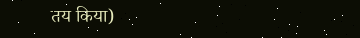तय किया)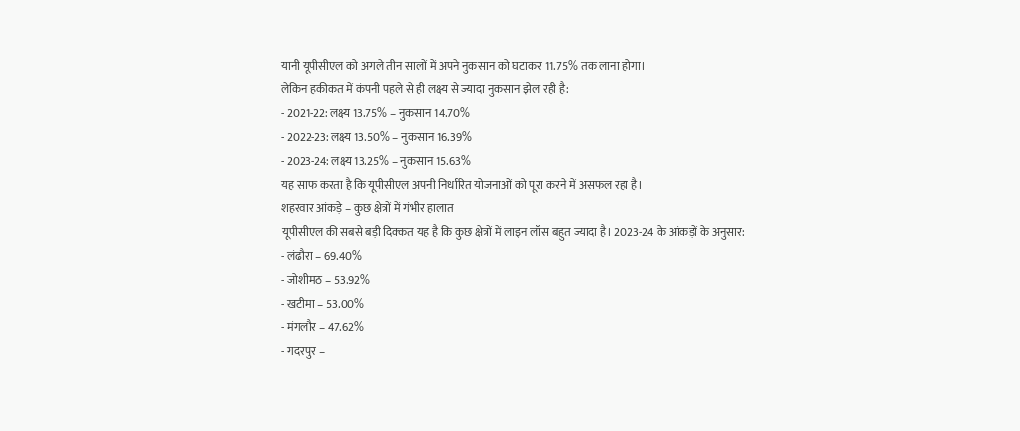यानी यूपीसीएल को अगले तीन सालों में अपने नुकसान को घटाकर 11.75% तक लाना होगा।
लेकिन हकीकत में कंपनी पहले से ही लक्ष्य से ज्यादा नुकसान झेल रही है:
- 2021-22: लक्ष्य 13.75% – नुकसान 14.70%
- 2022-23: लक्ष्य 13.50% – नुकसान 16.39%
- 2023-24: लक्ष्य 13.25% – नुकसान 15.63%
यह साफ करता है कि यूपीसीएल अपनी निर्धारित योजनाओं को पूरा करने में असफल रहा है।
शहरवार आंकड़े – कुछ क्षेत्रों में गंभीर हालात
यूपीसीएल की सबसे बड़ी दिक्कत यह है कि कुछ क्षेत्रों में लाइन लॉस बहुत ज्यादा है। 2023-24 के आंकड़ों के अनुसार:
- लंढौरा – 69.40%
- जोशीमठ – 53.92%
- खटीमा – 53.00%
- मंगलौर – 47.62%
- गदरपुर –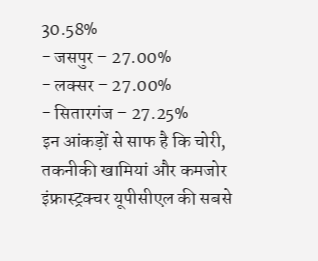30.58%
- जसपुर – 27.00%
- लक्सर – 27.00%
- सितारगंज – 27.25%
इन आंकड़ों से साफ है कि चोरी, तकनीकी खामियां और कमजोर इंफ्रास्ट्रक्चर यूपीसीएल की सबसे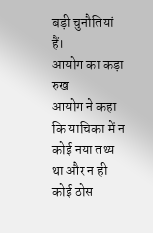बड़ी चुनौतियां हैं।
आयोग का कड़ा रुख
आयोग ने कहा कि याचिका में न कोई नया तथ्य था और न ही कोई ठोस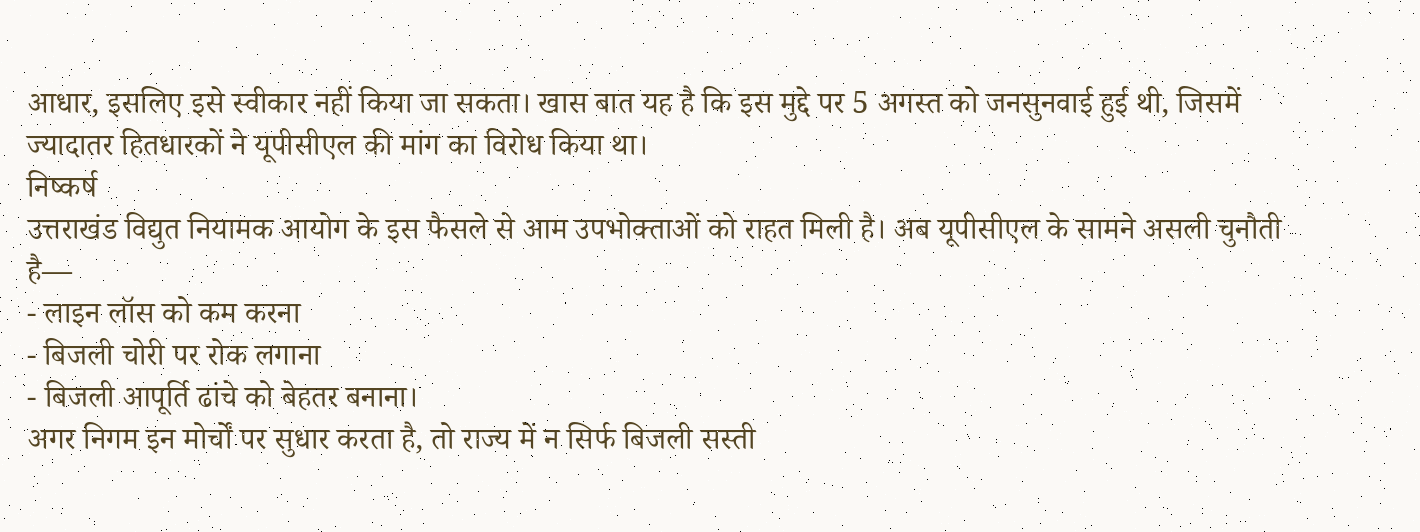आधार, इसलिए इसे स्वीकार नहीं किया जा सकता। खास बात यह है कि इस मुद्दे पर 5 अगस्त को जनसुनवाई हुई थी, जिसमें ज्यादातर हितधारकों ने यूपीसीएल की मांग का विरोध किया था।
निष्कर्ष
उत्तराखंड विद्युत नियामक आयोग के इस फैसले से आम उपभोक्ताओं को राहत मिली है। अब यूपीसीएल के सामने असली चुनौती है—
- लाइन लॉस को कम करना
- बिजली चोरी पर रोक लगाना
- बिजली आपूर्ति ढांचे को बेहतर बनाना।
अगर निगम इन मोर्चों पर सुधार करता है, तो राज्य में न सिर्फ बिजली सस्ती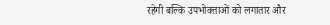रहेगी बल्कि उपभोक्ताओं को लगातार और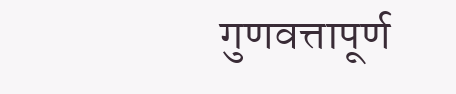गुणवत्तापूर्ण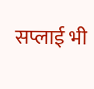सप्लाई भी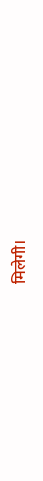मिलेगी।